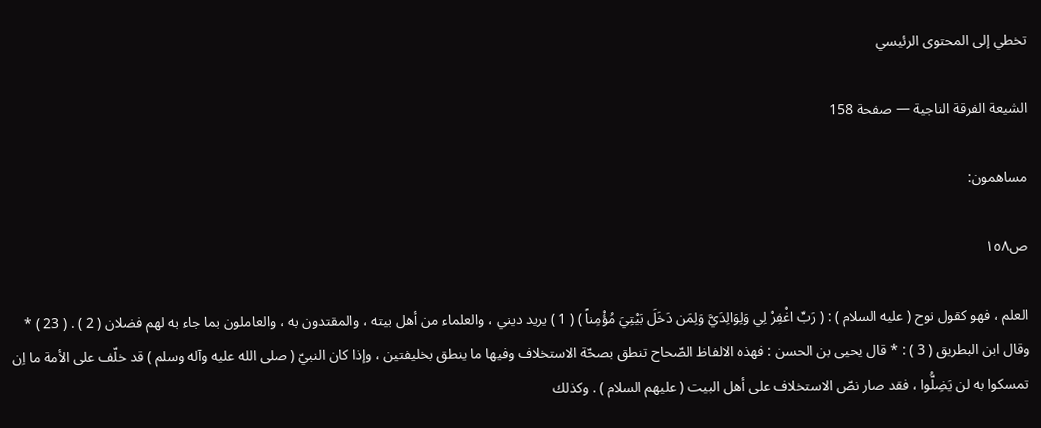تخطي إلى المحتوى الرئيسي

الشيعة الفرقة الناجية — صفحة 158

مساهمون:

ص١٥٨

العلم ، فهو كقول نوح ( عليه السلام ) : ( رَبِّ اغْفِرْ لِي وَلِوَالِدَيَّ وَلِمَن دَخَلَ بَيْتِيَ مُؤْمِناً ) ( 1 ) يريد ديني ، والعلماء من أهل بيته ، والمقتدون به ، والعاملون بما جاء به لهم فضلان ( 2 ) . ( 23 ) * وقال ابن البطريق ( 3 ) : * قال يحيى بن الحسن : فهذه الالفاظ الصّحاح تنطق بصحّة الاستخلاف وفيها ما ينطق بخليفتين ، وإذا كان النبيّ ( صلى الله عليه وآله وسلم ) قد خلّف على الأمة ما اِن تمسكوا به لن يَضِلُّوا ، فقد صار نصّ الاستخلاف على أهل البيت ( عليهم السلام ) . وكذلك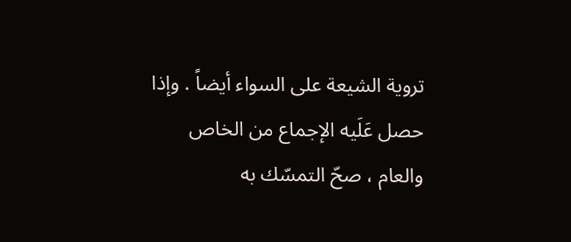تروية الشيعة على السواء أيضاً . وإذا حصل عَلَيه الإجماع من الخاص والعام ، صحّ التمسّك به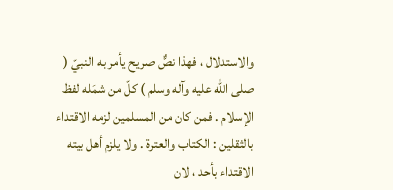والاستدلال ، فهذا نصٌّ صريح يأمر به النبيّ ( صلى الله عليه وآله وسلم ) كلّ من شمَله لفظ الإسلام . فمن كان من المسلمين لزمه الاقتداء بالثقلين : الكتاب والعترة . ولا يلزم أهل بيته الاقتداء بأحد ، لان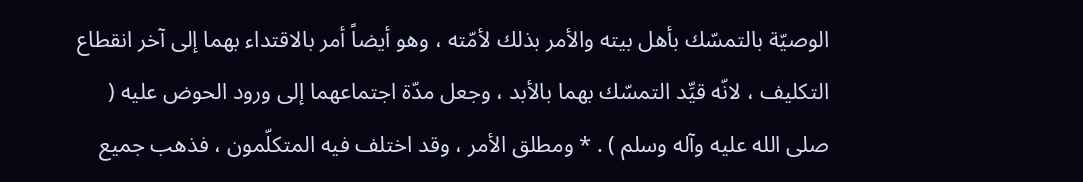الوصيّة بالتمسّك بأهل بيته والأمر بذلك لأمّته ، وهو أيضاً أمر بالاقتداء بهما إلى آخر انقطاع التكليف ، لانّه قيِّد التمسّك بهما بالأبد ، وجعل مدّة اجتماعهما إلى ورود الحوض عليه ( صلى الله عليه وآله وسلم ) . * ومطلق الأمر ، وقد اختلف فيه المتكلّمون ، فذهب جميع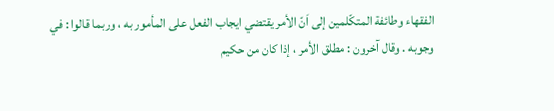الفقهاء وطائفة المتكّلمين إلى اَنّ الأمر يقتضي ايجاب الفعل على المأمور به ، وربما قالوا : في وجوبه . وقال آخرون : مطلق الأمر ، إذا كان من حكيم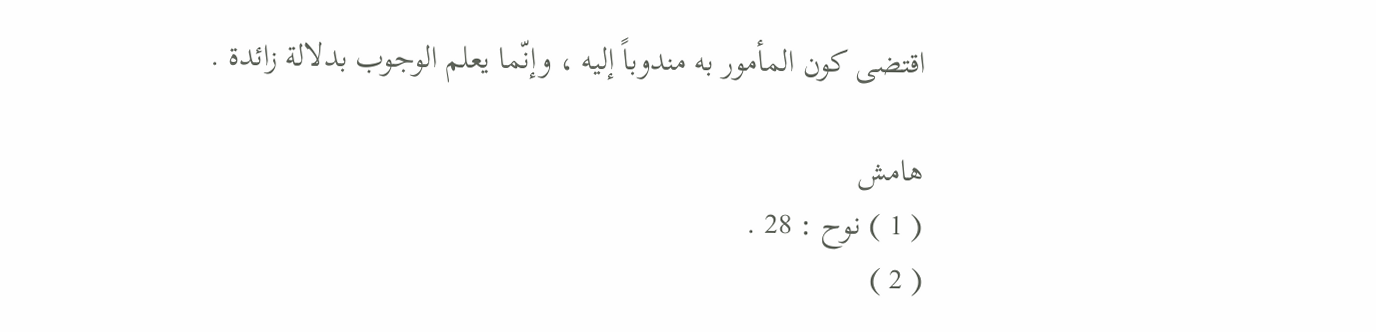اقتضى كون المأمور به مندوباً إليه ، وإنّما يعلم الوجوب بدلالة زائدة .

هامش
( 1 ) نوح : 28 .
( 2 )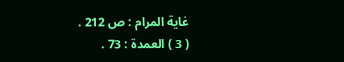غاية المرام : ص 212 .
( 3 ) العمدة : 73 .